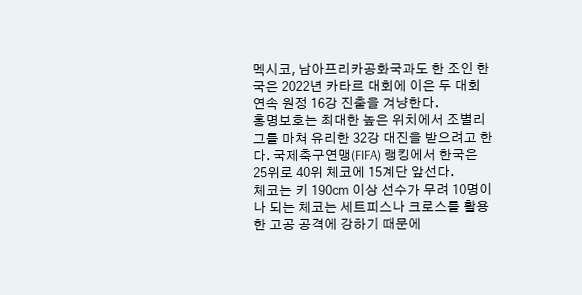멕시코, 남아프리카공화국과도 한 조인 한국은 2022년 카타르 대회에 이은 두 대회 연속 원정 16강 진출을 겨냥한다.
홍명보호는 최대한 높은 위치에서 조별리그를 마쳐 유리한 32강 대진을 받으려고 한다. 국제축구연맹(FIFA) 랭킹에서 한국은 25위로 40위 체코에 15계단 앞선다.
체코는 키 190㎝ 이상 선수가 무려 10명이나 되는 체코는 세트피스나 크로스를 활용한 고공 공격에 강하기 때문에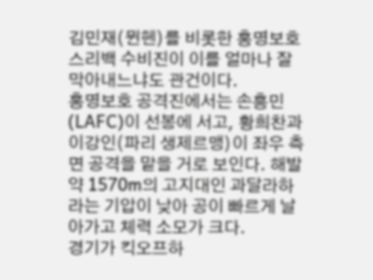김민재(뮌헨)를 비롯한 홍명보호 스리백 수비진이 이를 얼마나 잘 막아내느냐도 관건이다.
홍명보호 공격진에서는 손흥민(LAFC)이 선봉에 서고, 황희찬과 이강인(파리 생제르맹)이 좌우 측면 공격을 맡을 거로 보인다. 해발 약 1570m의 고지대인 과달라하라는 기압이 낮아 공이 빠르게 날아가고 체력 소모가 크다.
경기가 킥오프하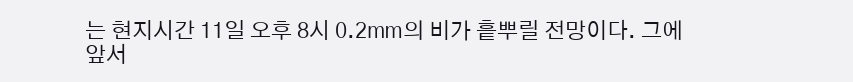는 현지시간 11일 오후 8시 0.2㎜의 비가 흩뿌릴 전망이다. 그에 앞서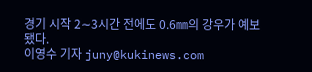경기 시작 2∼3시간 전에도 0.6㎜의 강우가 예보됐다.
이영수 기자 juny@kukinews.com